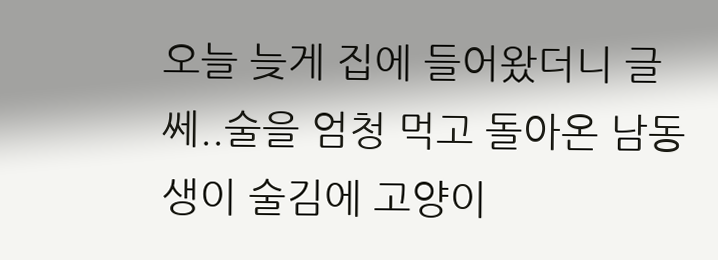오늘 늦게 집에 들어왔더니 글쎄..술을 엄청 먹고 돌아온 남동생이 술김에 고양이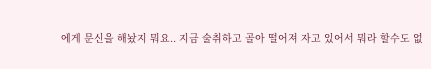에게 문신을 해놨지 뭐요.. 지금 술취하고 골아 떨어져 자고 있어서 뭐라 할수도 없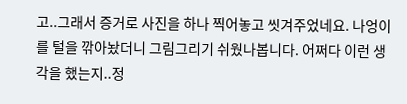고..그래서 증거로 사진을 하나 찍어놓고 씻겨주었네요. 나엉이를 털을 깎아놨더니 그림그리기 쉬웠나봅니다. 어쩌다 이런 생각을 했는지..정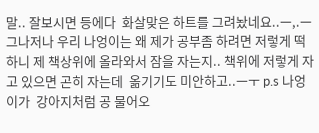말.. 잘보시면 등에다  화살맞은 하트를 그려놨네요..ㅡ,.ㅡ 그나저나 우리 나엉이는 왜 제가 공부좀 하려면 저렇게 떡하니 제 책상위에 올라와서 잠을 자는지.. 책위에 저렇게 자고 있으면 곤히 자는데  옮기기도 미안하고..ㅡㅜ p.s 나엉이가  강아지처럼 공 물어오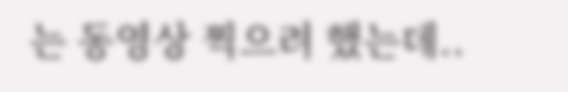는 동영상 찍으려 했는데..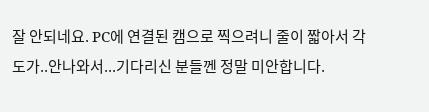잘 안되네요. PC에 연결된 캠으로 찍으려니 줄이 짧아서 각도가..안나와서...기다리신 분들껜 정말 미안합니다.